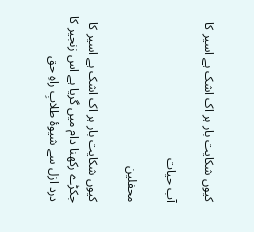کیوں شکایت بار ہر اک اشک ہے اسیر کا

آب حیات

محفلین

کیوں شکایت بار ہر اک اشک ہے اسیر کا
جکڑے رکھنا دام میں گریا ہے اس زنجیر کا
درد ازل سے شیوۂ طلابِ راہِ حق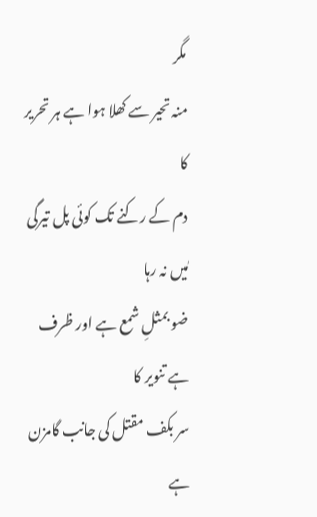مگر
منہ تحیر سے کھلا ہوا ہے ہر تحریر کا
دم کے رکنے تک کوئی پل تیرگی مٰیں نہ رہا
ضو بمثلِ شمع ہے اور ظرف ہے تنویر کا
سر بکف مقتل کی جانب گامزن ہے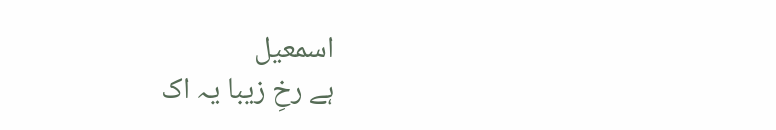اسمعیل
ہے رخِ زیبا یہ اک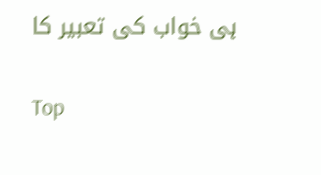ہی خواب کی تعبیر کا

Top